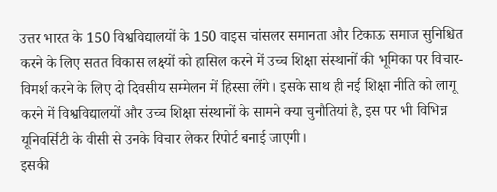उत्तर भारत के 150 विश्वविद्यालयों के 150 वाइस चांसलर समानता और टिकाऊ समाज सुनिश्चित करने के लिए सतत विकास लक्ष्यों को हासिल करने में उच्च शिक्षा संस्थानों की भूमिका पर विचार-विमर्श करने के लिए दो दिवसीय सम्मेलन में हिस्सा लेंगे। इसके साथ ही नई शिक्षा नीति को लागू करने में विश्वविद्यालयों और उच्च शिक्षा संस्थानों के सामने क्या चुनौतियां है, इस पर भी विभिन्न यूनिवर्सिटी के वीसी से उनके विचार लेकर रिपोर्ट बनाई जाएगी।
इसकी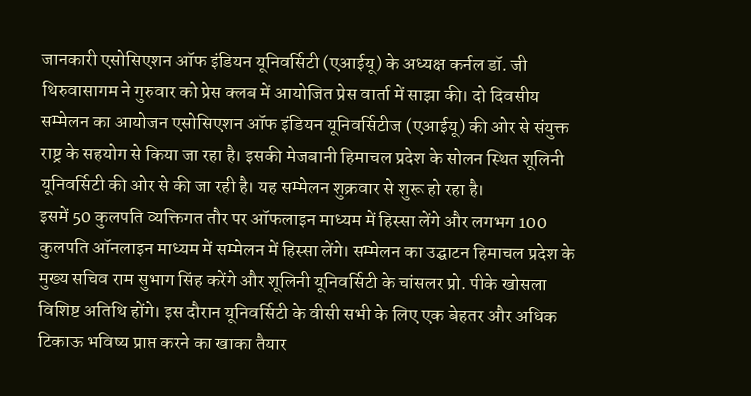जानकारी एसोसिएशन ऑफ इंडियन यूनिवर्सिटी (एआईयू) के अध्यक्ष कर्नल डॉ. जी थिरुवासागम ने गुरुवार को प्रेस क्लब में आयोजित प्रेस वार्ता में साझा की। दो दिवसीय सम्मेलन का आयोजन एसोसिएशन ऑफ इंडियन यूनिवर्सिटीज (एआईयू) की ओर से संयुक्त राष्ट्र के सहयोग से किया जा रहा है। इसकी मेजबानी हिमाचल प्रदेश के सोलन स्थित शूलिनी यूनिवर्सिटी की ओर से की जा रही है। यह सम्मेलन शुक्रवार से शुरू हो रहा है।
इसमें 50 कुलपति व्यक्तिगत तौर पर ऑफलाइन माध्यम में हिस्सा लेंगे और लगभग 100 कुलपति ऑनलाइन माध्यम में सम्मेलन में हिस्सा लेंगे। सम्मेलन का उद्घाटन हिमाचल प्रदेश के मुख्य सचिव राम सुभाग सिंह करेंगे और शूलिनी यूनिवर्सिटी के चांसलर प्रो. पीके खोसला विशिष्ट अतिथि होंगे। इस दौरान यूनिवर्सिटी के वीसी सभी के लिए एक बेहतर और अधिक टिकाऊ भविष्य प्राप्त करने का खाका तैयार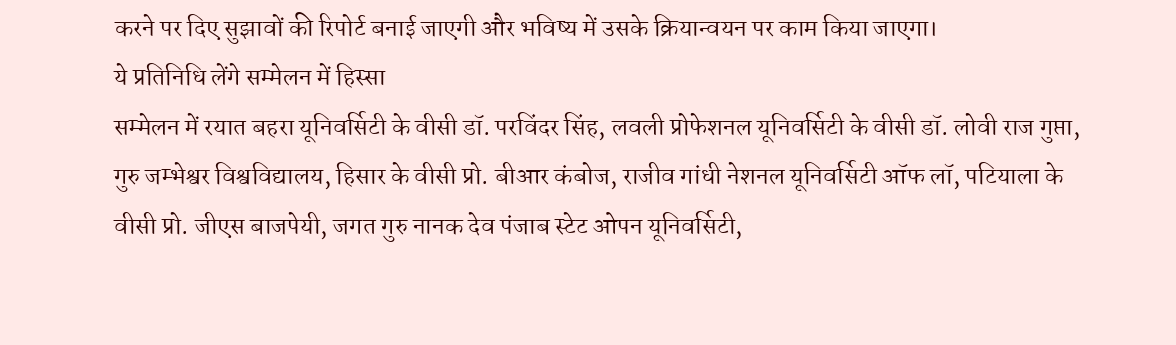करने पर दिए सुझावों की रिपोर्ट बनाई जाएगी और भविष्य में उसके क्रियान्वयन पर काम किया जाएगा।
ये प्रतिनिधि लेंगे सम्मेलन में हिस्सा
सम्मेलन में रयात बहरा यूनिवर्सिटी के वीसी डॉ. परविंदर सिंह, लवली प्रोफेशनल यूनिवर्सिटी के वीसी डॉ. लोवी राज गुप्ता, गुरु जम्भेश्वर विश्वविद्यालय, हिसार के वीसी प्रो. बीआर कंबोज, राजीव गांधी नेशनल यूनिवर्सिटी ऑफ लॉ, पटियाला के वीसी प्रो. जीएस बाजपेयी, जगत गुरु नानक देव पंजाब स्टेट ओपन यूनिवर्सिटी,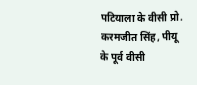पटियाला के वीसी प्रो. करमजीत सिंह, पीयू के पूर्व वीसी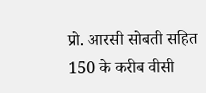प्रो. आरसी सोबती सहित 150 के करीब वीसी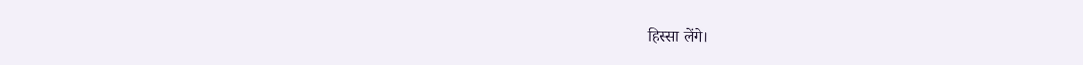हिस्सा लेंगे।